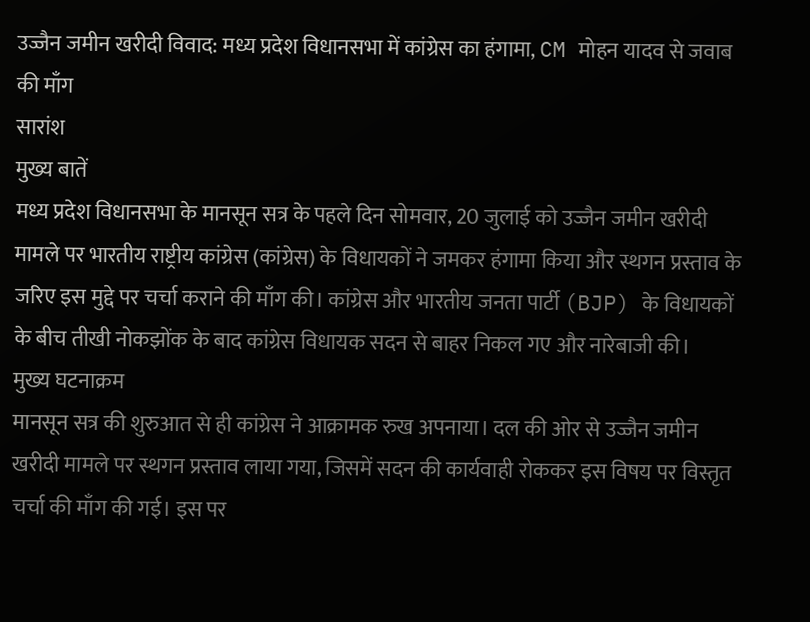उज्जैन जमीन खरीदी विवाद: मध्य प्रदेश विधानसभा में कांग्रेस का हंगामा, CM मोहन यादव से जवाब की माँग
सारांश
मुख्य बातें
मध्य प्रदेश विधानसभा के मानसून सत्र के पहले दिन सोमवार, 20 जुलाई को उज्जैन जमीन खरीदी मामले पर भारतीय राष्ट्रीय कांग्रेस (कांग्रेस) के विधायकों ने जमकर हंगामा किया और स्थगन प्रस्ताव के जरिए इस मुद्दे पर चर्चा कराने की माँग की। कांग्रेस और भारतीय जनता पार्टी (BJP) के विधायकों के बीच तीखी नोकझोंक के बाद कांग्रेस विधायक सदन से बाहर निकल गए और नारेबाजी की।
मुख्य घटनाक्रम
मानसून सत्र की शुरुआत से ही कांग्रेस ने आक्रामक रुख अपनाया। दल की ओर से उज्जैन जमीन खरीदी मामले पर स्थगन प्रस्ताव लाया गया, जिसमें सदन की कार्यवाही रोककर इस विषय पर विस्तृत चर्चा की माँग की गई। इस पर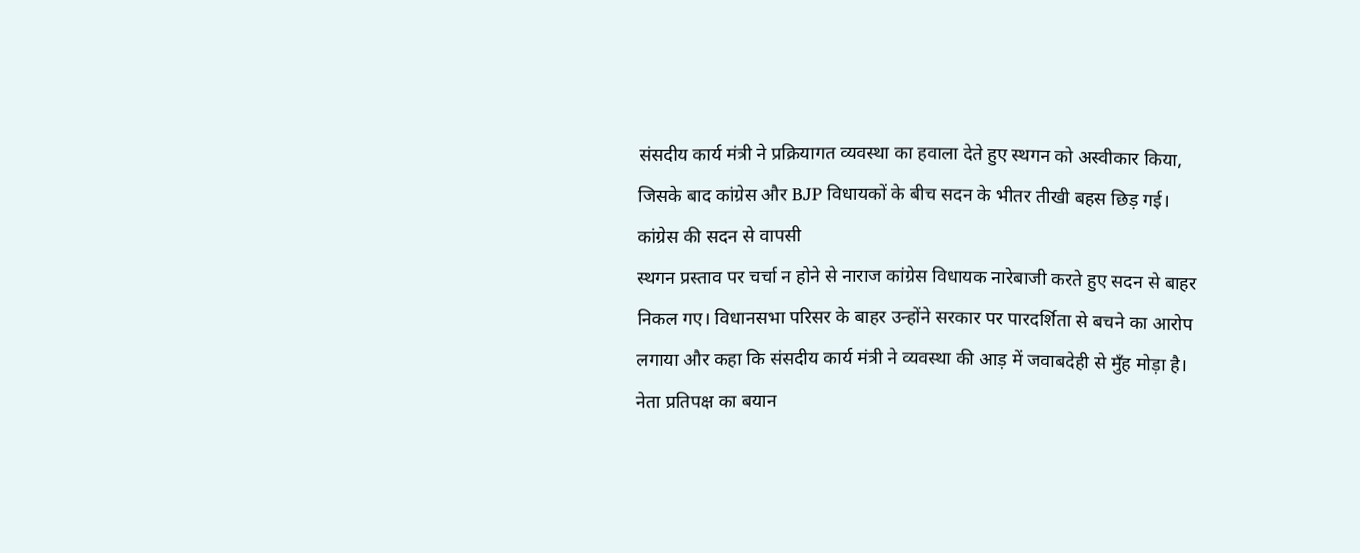संसदीय कार्य मंत्री ने प्रक्रियागत व्यवस्था का हवाला देते हुए स्थगन को अस्वीकार किया, जिसके बाद कांग्रेस और BJP विधायकों के बीच सदन के भीतर तीखी बहस छिड़ गई।
कांग्रेस की सदन से वापसी
स्थगन प्रस्ताव पर चर्चा न होने से नाराज कांग्रेस विधायक नारेबाजी करते हुए सदन से बाहर निकल गए। विधानसभा परिसर के बाहर उन्होंने सरकार पर पारदर्शिता से बचने का आरोप लगाया और कहा कि संसदीय कार्य मंत्री ने व्यवस्था की आड़ में जवाबदेही से मुँह मोड़ा है।
नेता प्रतिपक्ष का बयान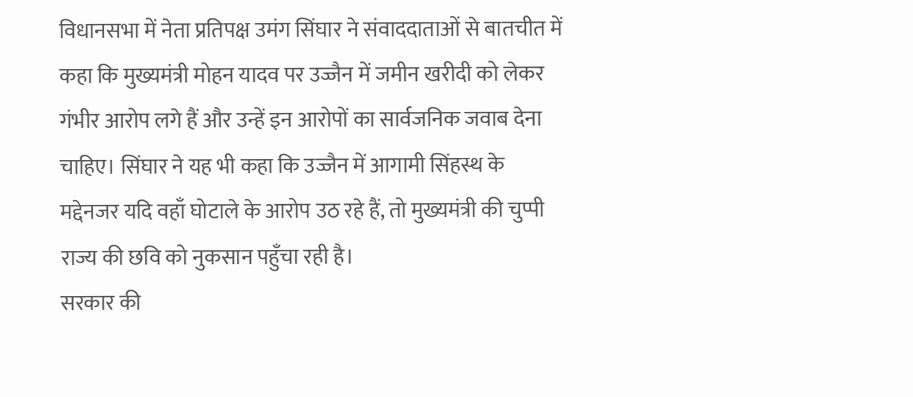विधानसभा में नेता प्रतिपक्ष उमंग सिंघार ने संवाददाताओं से बातचीत में कहा कि मुख्यमंत्री मोहन यादव पर उज्जैन में जमीन खरीदी को लेकर गंभीर आरोप लगे हैं और उन्हें इन आरोपों का सार्वजनिक जवाब देना चाहिए। सिंघार ने यह भी कहा कि उज्जैन में आगामी सिंहस्थ के मद्देनजर यदि वहाँ घोटाले के आरोप उठ रहे हैं, तो मुख्यमंत्री की चुप्पी राज्य की छवि को नुकसान पहुँचा रही है।
सरकार की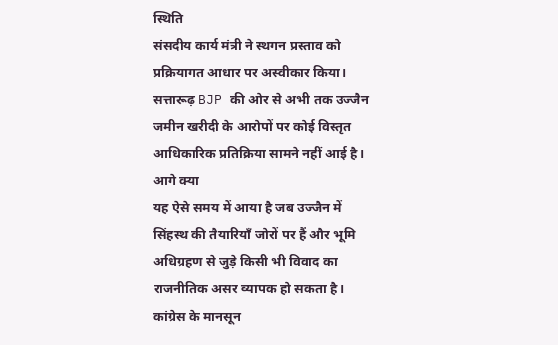स्थिति
संसदीय कार्य मंत्री ने स्थगन प्रस्ताव को प्रक्रियागत आधार पर अस्वीकार किया। सत्तारूढ़ BJP की ओर से अभी तक उज्जैन जमीन खरीदी के आरोपों पर कोई विस्तृत आधिकारिक प्रतिक्रिया सामने नहीं आई है।
आगे क्या
यह ऐसे समय में आया है जब उज्जैन में सिंहस्थ की तैयारियाँ जोरों पर हैं और भूमि अधिग्रहण से जुड़े किसी भी विवाद का राजनीतिक असर व्यापक हो सकता है। कांग्रेस के मानसून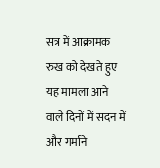सत्र में आक्रामक रुख को देखते हुए यह मामला आने वाले दिनों में सदन में और गर्माने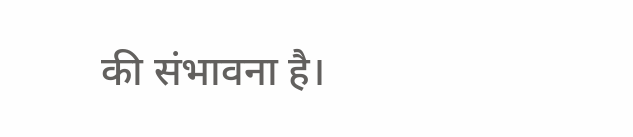की संभावना है।